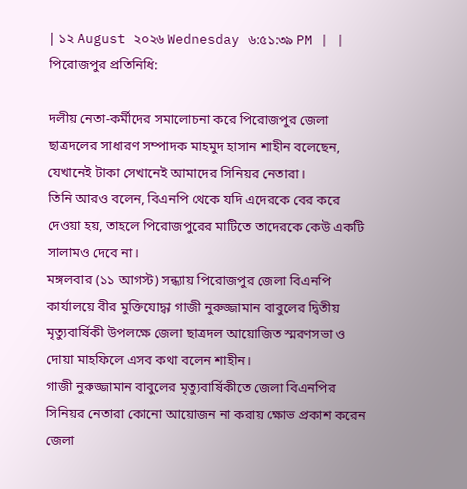| ১২ August ২০২৬ Wednesday ৬:৫১:৩৯ PM | |
পিরোজপুর প্রতিনিধি:

দলীয় নেতা-কর্মীদের সমালোচনা করে পিরোজপুর জেলা ছাত্রদলের সাধারণ সম্পাদক মাহমুদ হাসান শাহীন বলেছেন, যেখানেই টাকা সেখানেই আমাদের সিনিয়র নেতারা।
তিনি আরও বলেন, বিএনপি থেকে যদি এদেরকে বের করে দেওয়া হয়, তাহলে পিরোজপুরের মাটিতে তাদেরকে কেউ একটি সালামও দেবে না।
মঙ্গলবার (১১ আগস্ট) সন্ধ্যায় পিরোজপুর জেলা বিএনপি কার্যালয়ে বীর মুক্তিযোদ্ধা গাজী নুরুজ্জামান বাবুলের দ্বিতীয় মৃত্যুবার্ষিকী উপলক্ষে জেলা ছাত্রদল আয়োজিত স্মরণসভা ও দোয়া মাহফিলে এসব কথা বলেন শাহীন।
গাজী নুরুজ্জামান বাবুলের মৃত্যুবার্ষিকীতে জেলা বিএনপির সিনিয়র নেতারা কোনো আয়োজন না করায় ক্ষোভ প্রকাশ করেন জেলা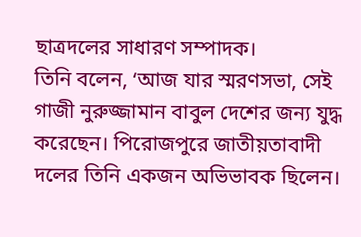ছাত্রদলের সাধারণ সম্পাদক।
তিনি বলেন, ‘আজ যার স্মরণসভা, সেই গাজী নুরুজ্জামান বাবুল দেশের জন্য যুদ্ধ করেছেন। পিরোজপুরে জাতীয়তাবাদী দলের তিনি একজন অভিভাবক ছিলেন।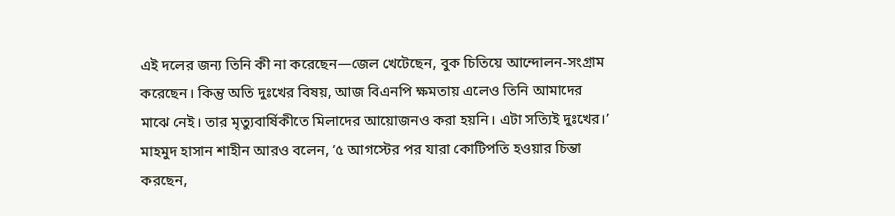এই দলের জন্য তিনি কী না করেছেন—জেল খেটেছেন, বুক চিতিয়ে আন্দোলন-সংগ্রাম করেছেন। কিন্তু অতি দুঃখের বিষয়, আজ বিএনপি ক্ষমতায় এলেও তিনি আমাদের মাঝে নেই। তার মৃত্যুবার্ষিকীতে মিলাদের আয়োজনও করা হয়নি। এটা সত্যিই দুঃখের।’
মাহমুদ হাসান শাহীন আরও বলেন, ‘৫ আগস্টের পর যারা কোটিপতি হওয়ার চিন্তা করছেন,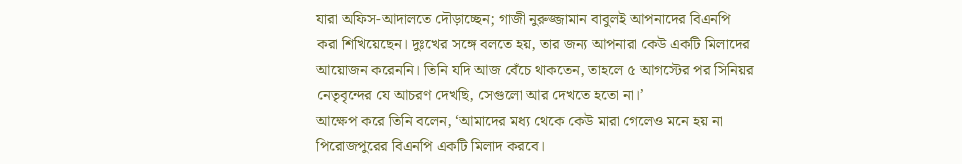যারা অফিস-আদালতে দৌড়াচ্ছেন; গাজী নুরুজ্জামান বাবুলই আপনাদের বিএনপি করা শিখিয়েছেন। দুঃখের সঙ্গে বলতে হয়, তার জন্য আপনারা কেউ একটি মিলাদের আয়োজন করেননি। তিনি যদি আজ বেঁচে থাকতেন, তাহলে ৫ আগস্টের পর সিনিয়র নেতৃবৃন্দের যে আচরণ দেখছি, সেগুলো আর দেখতে হতো না।’
আক্ষেপ করে তিনি বলেন, ‘আমাদের মধ্য থেকে কেউ মারা গেলেও মনে হয় না পিরোজপুরের বিএনপি একটি মিলাদ করবে।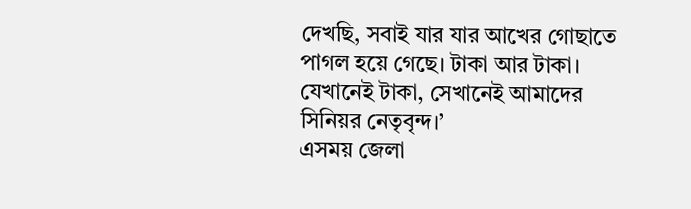দেখছি, সবাই যার যার আখের গোছাতে পাগল হয়ে গেছে। টাকা আর টাকা। যেখানেই টাকা, সেখানেই আমাদের সিনিয়র নেতৃবৃন্দ।’
এসময় জেলা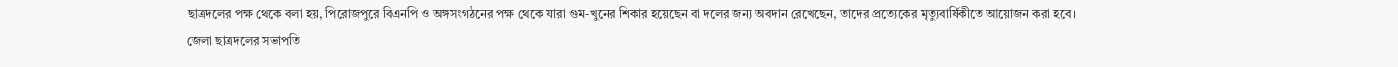ছাত্রদলের পক্ষ থেকে বলা হয়, পিরোজপুরে বিএনপি ও অঙ্গসংগঠনের পক্ষ থেকে যারা গুম-খুনের শিকার হয়েছেন বা দলের জন্য অবদান রেখেছেন, তাদের প্রত্যেকের মৃত্যুবার্ষিকীতে আয়োজন করা হবে।
জেলা ছাত্রদলের সভাপতি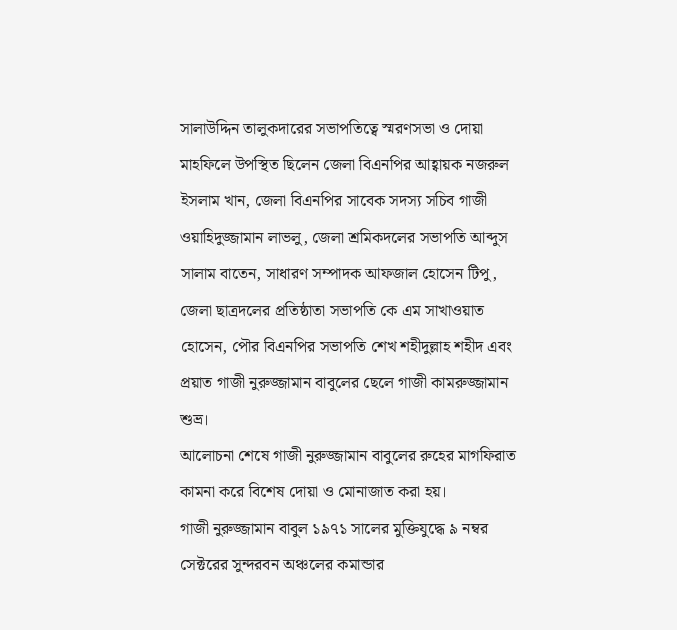সালাউদ্দিন তালুকদারের সভাপতিত্বে স্মরণসভা ও দোয়া মাহফিলে উপস্থিত ছিলেন জেলা বিএনপির আহ্বায়ক নজরুল ইসলাম খান, জেলা বিএনপির সাবেক সদস্য সচিব গাজী ওয়াহিদুজ্জামান লাভলু, জেলা শ্রমিকদলের সভাপতি আব্দুস সালাম বাতেন, সাধারণ সম্পাদক আফজাল হোসেন টিপু, জেলা ছাত্রদলের প্রতিষ্ঠাতা সভাপতি কে এম সাখাওয়াত হোসেন, পৌর বিএনপির সভাপতি শেখ শহীদুল্লাহ শহীদ এবং প্রয়াত গাজী নুরুজ্জামান বাবুলের ছেলে গাজী কামরুজ্জামান শুভ্র।
আলোচনা শেষে গাজী নুরুজ্জামান বাবুলের রুহের মাগফিরাত কামনা করে বিশেষ দোয়া ও মোনাজাত করা হয়।
গাজী নুরুজ্জামান বাবুল ১৯৭১ সালের মুক্তিযুদ্ধে ৯ নম্বর সেক্টরের সুন্দরবন অঞ্চলের কমান্ডার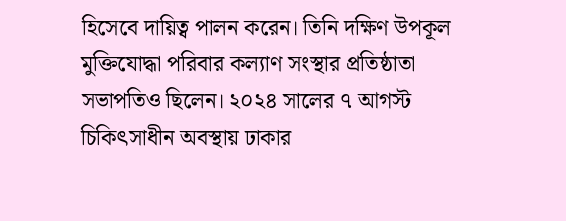হিসেবে দায়িত্ব পালন করেন। তিনি দক্ষিণ উপকূল মুক্তিযোদ্ধা পরিবার কল্যাণ সংস্থার প্রতিষ্ঠাতা সভাপতিও ছিলেন। ২০২৪ সালের ৭ আগস্ট চিকিৎসাধীন অবস্থায় ঢাকার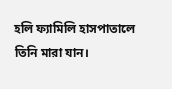হলি ফ্যামিলি হাসপাতালে তিনি মারা যান।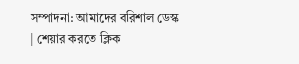সম্পাদনা: আমাদের বরিশাল ডেস্ক
| শেয়ার করতে ক্লিক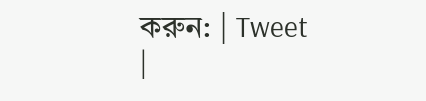করুন: | Tweet |